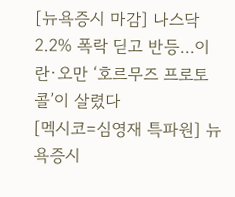[뉴욕증시 마감] 나스닥 2.2% 폭락 딛고 반등…이란·오만 ‘호르무즈 프로토콜’이 살렸다
[멕시코=심영재 특파원] 뉴욕증시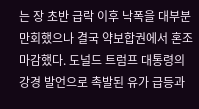는 장 초반 급락 이후 낙폭을 대부분 만회했으나 결국 약보합권에서 혼조 마감했다. 도널드 트럼프 대통령의 강경 발언으로 촉발된 유가 급등과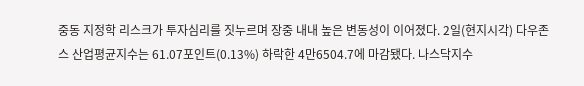중동 지정학 리스크가 투자심리를 짓누르며 장중 내내 높은 변동성이 이어졌다. 2일(현지시각) 다우존스 산업평균지수는 61.07포인트(0.13%) 하락한 4만6504.7에 마감됐다. 나스닥지수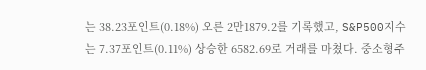는 38.23포인트(0.18%) 오른 2만1879.2를 기록했고, S&P500지수는 7.37포인트(0.11%) 상승한 6582.69로 거래를 마쳤다. 중소형주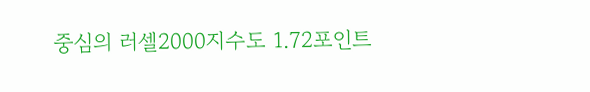중심의 러셀2000지수도 1.72포인트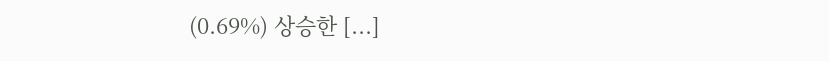(0.69%) 상승한 [...]